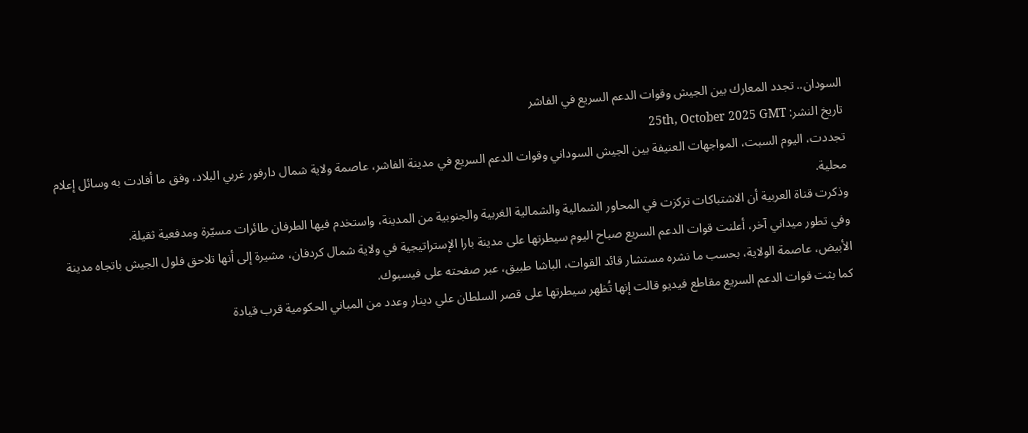السودان.. تجدد المعارك بين الجيش وقوات الدعم السريع في الفاشر
تاريخ النشر: 25th, October 2025 GMT
تجددت، اليوم السبت، المواجهات العنيفة بين الجيش السوداني وقوات الدعم السريع في مدينة الفاشر، عاصمة ولاية شمال دارفور غربي البلاد، وفق ما أفادت به وسائل إعلام محلية.
وذكرت قناة العربية أن الاشتباكات تركزت في المحاور الشمالية والشمالية الغربية والجنوبية من المدينة، واستخدم فيها الطرفان طائرات مسيّرة ومدفعية ثقيلة.
وفي تطور ميداني آخر، أعلنت قوات الدعم السريع صباح اليوم سيطرتها على مدينة بارا الإستراتيجية في ولاية شمال كردفان، مشيرة إلى أنها تلاحق فلول الجيش باتجاه مدينة الأبيض، عاصمة الولاية، بحسب ما نشره مستشار قائد القوات، الباشا طبيق، عبر صفحته على فيسبوك.
كما بثت قوات الدعم السريع مقاطع فيديو قالت إنها تُظهر سيطرتها على قصر السلطان علي دينار وعدد من المباني الحكومية قرب قيادة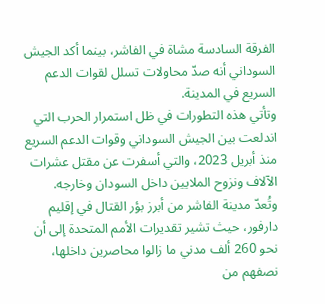الفرقة السادسة مشاة في الفاشر، بينما أكد الجيش السوداني أنه صدّ محاولات تسلل لقوات الدعم السريع في المدينة.
وتأتي هذه التطورات في ظل استمرار الحرب التي اندلعت بين الجيش السوداني وقوات الدعم السريع منذ أبريل 2023، والتي أسفرت عن مقتل عشرات الآلاف ونزوح الملايين داخل السودان وخارجه.
وتُعدّ مدينة الفاشر من أبرز بؤر القتال في إقليم دارفور، حيث تشير تقديرات الأمم المتحدة إلى أن نحو 260 ألف مدني ما زالوا محاصرين داخلها، نصفهم من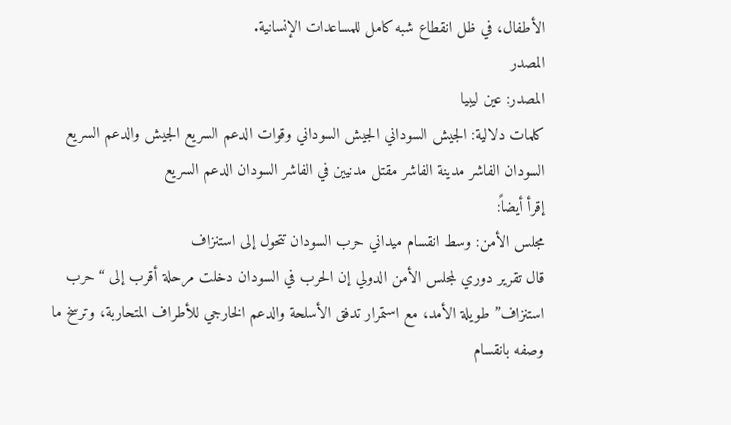الأطفال، في ظل انقطاع شبه كامل للمساعدات الإنسانية.
المصدر
المصدر: عين ليبيا
كلمات دلالية: الجيش السوداني الجيش السوداني وقوات الدعم السريع الجيش والدعم السريع السودان الفاشر مدينة الفاشر مقتل مدنيين في الفاشر السودان الدعم السریع
إقرأ أيضاً:
مجلس الأمن: وسط انقسام ميداني حرب السودان تتحول إلى استنزاف
قال تقرير دوري لمجلس الأمن الدولي إن الحرب في السودان دخلت مرحلة أقرب إلى “حرب استنزاف” طويلة الأمد، مع استمرار تدفق الأسلحة والدعم الخارجي للأطراف المتحاربة، وترسخ ما وصفه بانقسام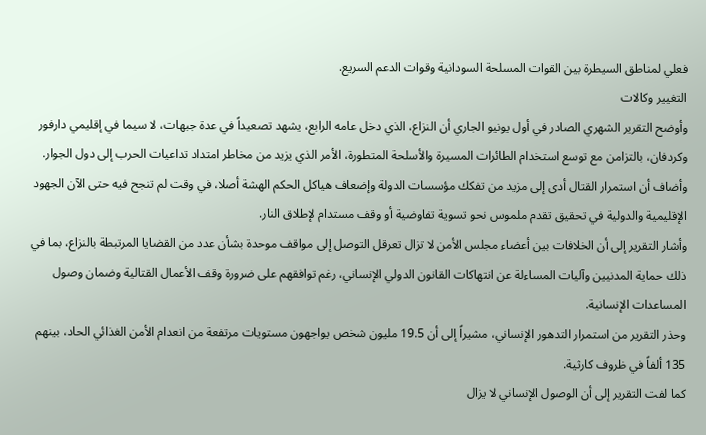فعلي لمناطق السيطرة بين القوات المسلحة السودانية وقوات الدعم السريع.
التغيير وكالات
وأوضح التقرير الشهري الصادر في أول يونيو الجاري أن النزاع، الذي دخل عامه الرابع، يشهد تصعيداً في عدة جبهات، لا سيما في إقليمي دارفور وكردفان، بالتزامن مع توسع استخدام الطائرات المسيرة والأسلحة المتطورة، الأمر الذي يزيد من مخاطر امتداد تداعيات الحرب إلى دول الجوار.
وأضاف أن استمرار القتال أدى إلى مزيد من تفكك مؤسسات الدولة وإضعاف هياكل الحكم الهشة أصلا، في وقت لم تنجح فيه حتى الآن الجهود الإقليمية والدولية في تحقيق تقدم ملموس نحو تسوية تفاوضية أو وقف مستدام لإطلاق النار.
وأشار التقرير إلى أن الخلافات بين أعضاء مجلس الأمن لا تزال تعرقل التوصل إلى مواقف موحدة بشأن عدد من القضايا المرتبطة بالنزاع، بما في ذلك حماية المدنيين وآليات المساءلة عن انتهاكات القانون الدولي الإنساني، رغم توافقهم على ضرورة وقف الأعمال القتالية وضمان وصول المساعدات الإنسانية.
وحذر التقرير من استمرار التدهور الإنساني، مشيراً إلى أن 19.5 مليون شخص يواجهون مستويات مرتفعة من انعدام الأمن الغذائي الحاد، بينهم 135 ألفاً في ظروف كارثية.
كما لفت التقرير إلى أن الوصول الإنساني لا يزال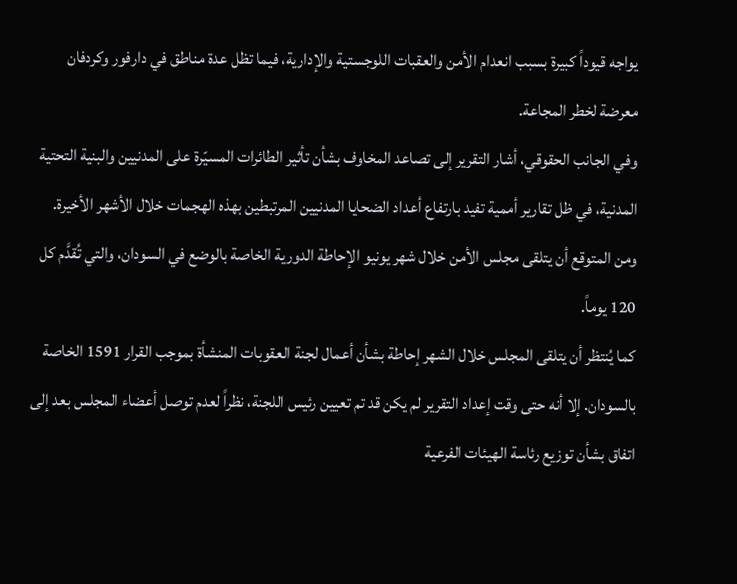يواجه قيوداً كبيرة بسبب انعدام الأمن والعقبات اللوجستية والإدارية، فيما تظل عدة مناطق في دارفور وكردفان معرضة لخطر المجاعة.
وفي الجانب الحقوقي، أشار التقرير إلى تصاعد المخاوف بشأن تأثير الطائرات المسيّرة على المدنيين والبنية التحتية المدنية، في ظل تقارير أممية تفيد بارتفاع أعداد الضحايا المدنيين المرتبطين بهذه الهجمات خلال الأشهر الأخيرة.
ومن المتوقع أن يتلقى مجلس الأمن خلال شهر يونيو الإحاطة الدورية الخاصة بالوضع في السودان، والتي تُقدَّم كل 120 يوماً.
كما يُنتظر أن يتلقى المجلس خلال الشهر إحاطة بشأن أعمال لجنة العقوبات المنشأة بموجب القرار 1591 الخاصة بالسودان. إلا أنه حتى وقت إعداد التقرير لم يكن قد تم تعيين رئيس اللجنة، نظراً لعدم توصل أعضاء المجلس بعد إلى اتفاق بشأن توزيع رئاسة الهيئات الفرعية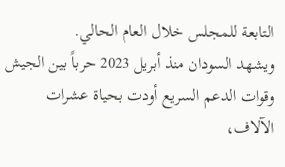التابعة للمجلس خلال العام الحالي.
ويشهد السودان منذ أبريل 2023 حرباً بين الجيش وقوات الدعم السريع أودت بحياة عشرات الآلاف،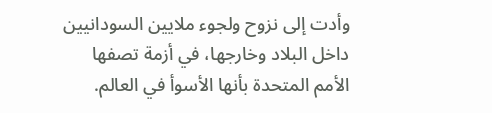وأدت إلى نزوح ولجوء ملايين السودانيين داخل البلاد وخارجها، في أزمة تصفها الأمم المتحدة بأنها الأسوأ في العالم.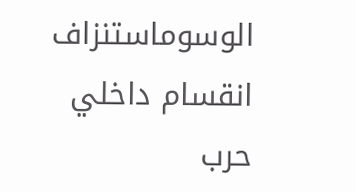الوسوماستنزاف انقسام داخلي حرب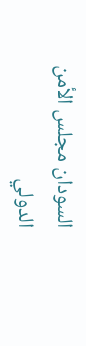السودان مجلس الأمن الدولي